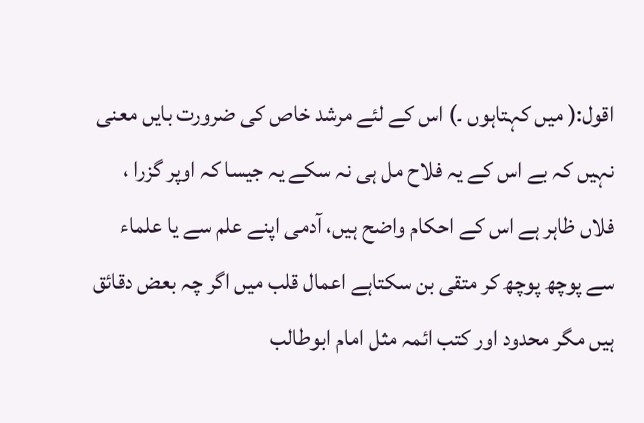اقول:( میں کہتاہوں ۔) اس کے لئے مرشد خاص کی ضرورت بایں معنی نہیں کہ بے اس کے یہ فلاح مل ہی نہ سکے یہ جیسا کہ اوپر گزرا ، فلاں ظاہر ہے اس کے احکام واضح ہیں، آدمی اپنے علم سے یا علماء سے پوچھ پوچھ کر متقی بن سکتاہے اعمال قلب میں اگر چہ بعض دقائق ہیں مگر محدود اور کتب ائمہ مثل امام ابوطالب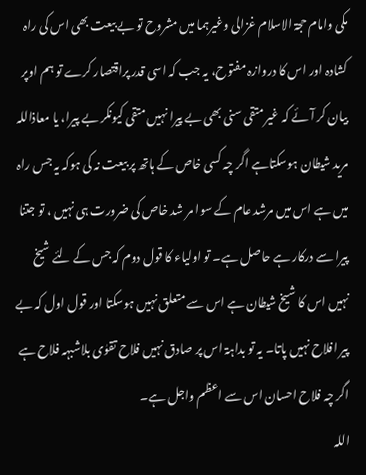مکی وامام حجۃ الاسلام غزالی وغیرہما میں مشروح تو بے بیعت بھی اس کی راہ کشادہ اور اس کا دروازہ مفتوح، یہ جب کہ اسی قدر پراقتصار کرے تو ہم اوپر بیان کر آئے کہ غیر متقی سنی بھی بے پیرا نہیں متقی کیونکر بے پیرا، یا معاذاللہ مرید شیطان ہوسکتاہے اگر چہ کسی خاص کے ہاتھ پر بیعت نہ کی ہوکہ یہ جس راہ میں ہے اس میں مرشد عام کے سوا مر شد خاص کی ضرورت ہی نہیں ، تو جتنا پیرا سے درکار ہے حاصل ہے۔ تو اولیاء کا قول دوم کہ جس کے لئے شیخ نہیں اس کا شیخ شیطان ہے اس سے متعلق نہیں ہوسکتا اور قول اول کہ بے پیر افلاح نہیں پاتا۔ یہ تو بداہۃ اس پر صادق نہیں فلاح تقوٰی بلاشبہہ فلاح ہے اگر چہ فلاح احسان اس سے اعظم واجل ہے۔
اللہ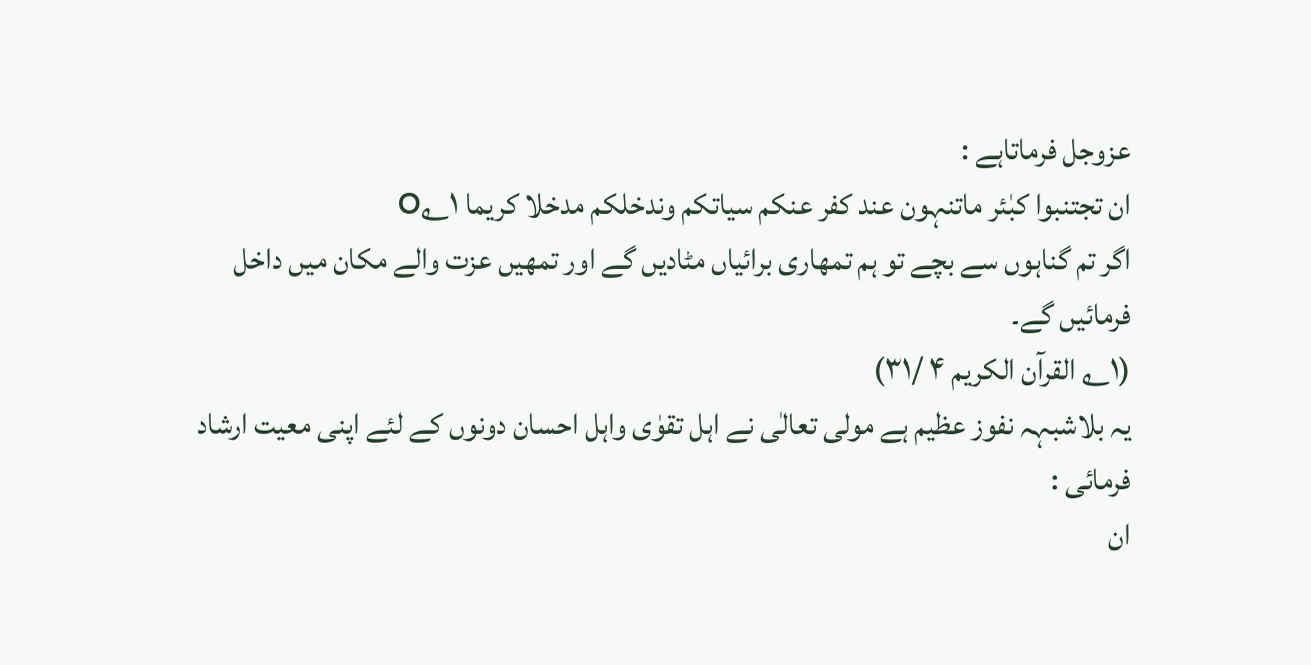عزوجل فرماتاہے :
ان تجتنبوا کبٰئر ماتنہون عند کفر عنکم سیاتکم وندخلکم مدخلا کریما ۱؎o
اگر تم گناہوں سے بچے تو ہم تمھاری برائیاں مٹادیں گے اور تمھیں عزت والے مکان میں داخل فرمائیں گے۔
(۱؎ القرآن الکریم ۴ /۳۱)
یہ بلاشبہہ نفوز عظیم ہے مولی تعالٰی نے اہل تقوٰی واہل احسان دونوں کے لئے اپنی معیت ارشاد فرمائی :
ان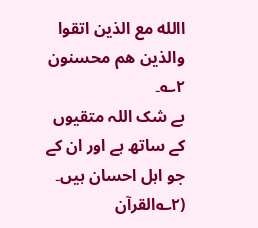االله مع الذین اتقوا والذین ھم محسنون ۲؎۔
بے شک اللہ متقیوں کے ساتھ ہے اور ان کے جو اہل احسان ہیں۔
(۲؎القرآن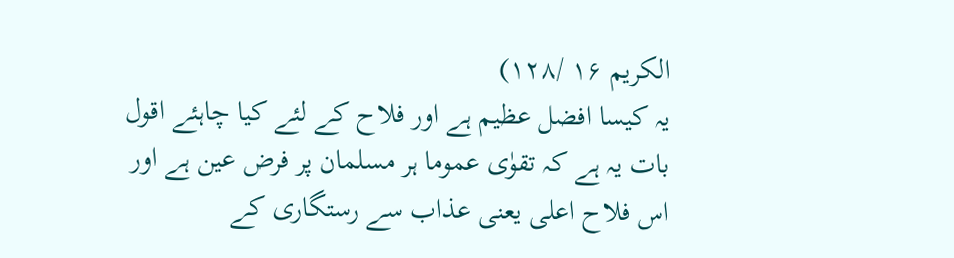الکریم ۱۶ /۱۲۸)
یہ کیسا افضل عظیم ہے اور فلاح کے لئے کیا چاہئے اقول بات یہ ہے کہ تقوٰی عموما ہر مسلمان پر فرض عین ہے اور اس فلاح اعلی یعنی عذاب سے رستگاری کے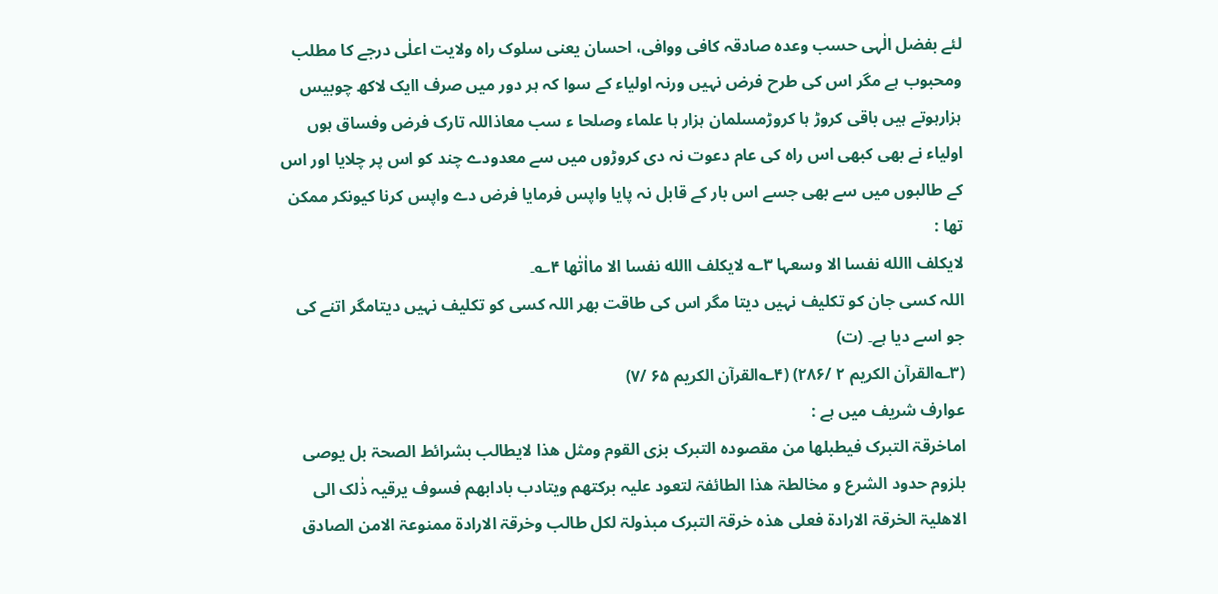لئے بفضل الٰہی حسب وعدہ صادقہ کافی ووافی، احسان یعنی سلوک راہ ولایت اعلٰی درجے کا مطلب ومحبوب ہے مگر اس کی طرح فرض نہیں ورنہ اولیاء کے سوا کہ ہر دور میں صرف اایک لاکھ چوبیس ہزارہوتے ہیں باقی کروڑ ہا کروڑمسلمان ہزار ہا علماء وصلحا ء سب معاذاللہ تارک فرض وفساق ہوں اولیاء نے بھی کبھی اس راہ کی عام دعوت نہ دی کروڑوں میں سے معدودے چند کو اس پر چلایا اور اس کے طالبوں میں سے بھی جسے اس بار کے قابل نہ پایا واپس فرمایا فرض دے واپس کرنا کیونکر ممکن تھا :
لایکلف االله نفسا الا وسعہا ۳؎ لایکلف االله نفسا الا مااٰتٰھا ۴؎۔
اللہ کسی جان کو تکلیف نہیں دیتا مگر اس کی طاقت بھر اللہ کسی کو تکلیف نہیں دیتامگر اتنے کی جو اسے دیا ہے۔ (ت)
(۳؎القرآن الکریم ۲ /۲۸۶) (۴؎القرآن الکریم ۶۵ /۷)
عوارف شریف میں ہے :
اماخرقۃ التبرک فیطبلھا من مقصودہ التبرک بزی القوم ومثل ھذا لایطالب بشرائط الصحۃ بل یوصی بلزوم حدود الشرع و مخالطۃ ھذا الطائفۃ لتعود علیہ برکتھم ویتادب بادابھم فسوف یرقیہ ذٰلک الی الاھلیۃ الخرقۃ الارادۃ فعلی ھذہ خرقۃ التبرک مبذولۃ لکل طالب وخرقۃ الارادۃ ممنوعۃ الامن الصادق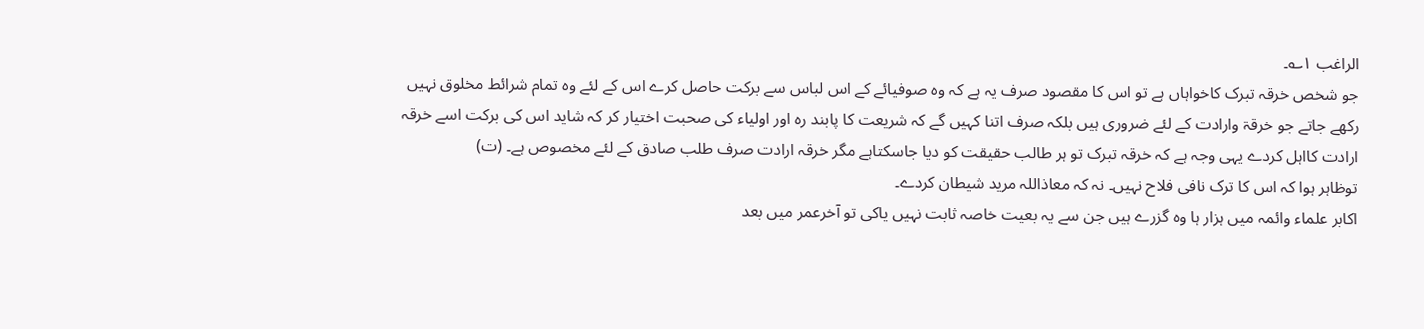الراغب ۱؎۔
جو شخص خرقہ تبرک کاخواہاں ہے تو اس کا مقصود صرف یہ ہے کہ وہ صوفیائے کے اس لباس سے برکت حاصل کرے اس کے لئے وہ تمام شرائط مخلوق نہیں رکھے جاتے جو خرقۃ وارادت کے لئے ضروری ہیں بلکہ صرف اتنا کہیں گے کہ شریعت کا پابند رہ اور اولیاء کی صحبت اختیار کر کہ شاید اس کی برکت اسے خرقہ ارادت کااہل کردے یہی وجہ ہے کہ خرقہ تبرک تو ہر طالب حقیقت کو دیا جاسکتاہے مگر خرقہ ارادت صرف طلب صادق کے لئے مخصوص ہے۔ (ت)
توظاہر ہوا کہ اس کا ترک نافی فلاح نہیں۔ نہ کہ معاذاللہ مرید شیطان کردے۔
اکابر علماء وائمہ میں ہزار ہا وہ گزرے ہیں جن سے یہ بعیت خاصہ ثابت نہیں یاکی تو آخرعمر میں بعد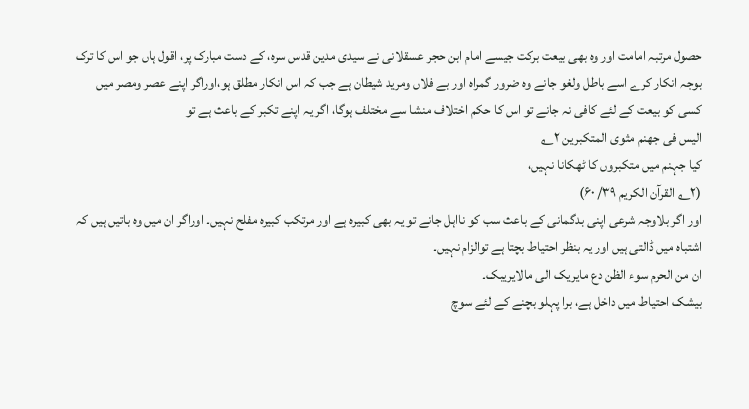حصول مرتبہ امامت اور وہ بھی بیعت برکت جیسے امام ابن حجر عسقلانی نے سیدی مدین قدس سرہ، کے دست مبارک پر، اقول ہاں جو اس کا ترک بوجہ انکار کرے اسے باطل ولغو جانے وہ ضرور گمراہ اور بے فلاں ومرید شیطان ہے جب کہ اس انکار مطلق ہو،اوراگر اپنے عصر ومصر میں کسی کو بیعت کے لئے کافی نہ جانے تو اس کا حکم اختلاف منشا سے مختلف ہوگا، اگر یہ اپنے تکبر کے باعث ہے تو
الیس فی جھنم مثوی المتکبرین ۲؎
کیا جہنم میں متکبروں کا ٹھکانا نہیں،
(۲؎ القرآن الکریم ۳۹/ ۶۰)
اور اگر بلاوجہ شرعی اپنی بدگمانی کے باعث سب کو نااہل جانے تو یہ بھی کبیرہ ہے اور مرتکب کبیرہ مفلح نہیں۔ اوراگر ان میں وہ باتیں ہیں کہ اشتباہ میں ڈالتی ہیں اور یہ بنظر احتیاط بچتا ہے توالزام نہیں۔
ان من الحرم سوء الظن دع مایریک الی مالایریبک۔
بیشک احتیاط میں داخل ہے، برا پہلو بچنے کے لئے سوچ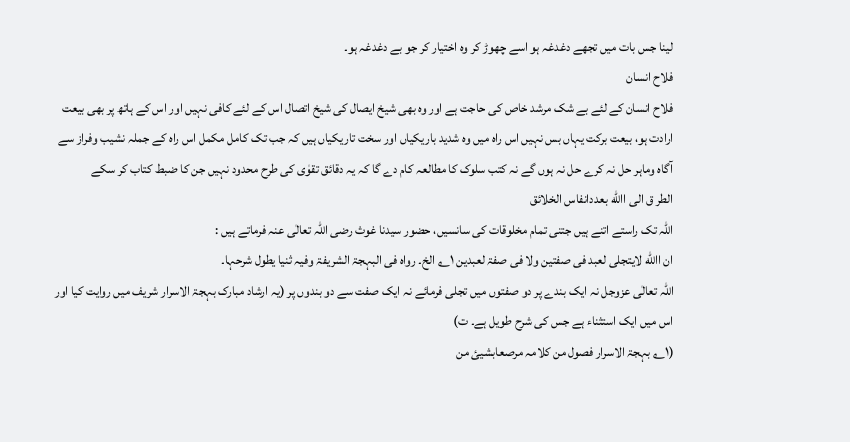لینا جس بات میں تجھے دغدغہ ہو اسے چھوڑ کر وہ اختیار کر جو بے دغدغہ ہو۔
فلاح انسان
فلاح انسان کے لئے بے شک مرشد خاص کی حاجت ہے اور وہ بھی شیخ ایصال کی شیخ اتصال اس کے لئے کافی نہیں اور اس کے ہاتھ پر بھی بیعت ارادت ہو، بیعت برکت یہاں بس نہیں اس راہ میں وہ شدید باریکیاں اور سخت تاریکیاں ہیں کہ جب تک کامل مکمل اس راہ کے جملہ نشیب وفراز سے آگاہ وماہر حل نہ کرے حل نہ ہوں گے نہ کتب سلوک کا مطالعہ کام دے گا کہ یہ دقائق تقوٰی کی طرح محدود نہیں جن کا ضبط کتاب کر سکے
الطر ق الی االله بعددانفاس الخلائق
اللہ تک راستے اتنے ہیں جتنی تمام مخلوقات کی سانسیں، حضور سیدنا غوث رضی اللہ تعالٰی عنہ فرماتے ہیں :
ان االله لایتجلی لعبد فی صفتین ولا فی صفۃ لعبدین ۱؎ الخ۔ رواہ فی البہجۃ الشریفۃ وفیہ ثنیا یطول شرحہا۔
اللہ تعالٰی عزوجل نہ ایک بندے پر دو صفتوں میں تجلی فرمائے نہ ایک صفت سے دو بندوں پر (یہ ارشاد مبارک بہجۃ الاسرار شریف میں روایت کیا اور اس میں ایک استثناء ہے جس کی شرح طویل ہے۔ ت)
(۱؎ بہجۃ الاسرار فصول من کلامہ مرصعابشیئ من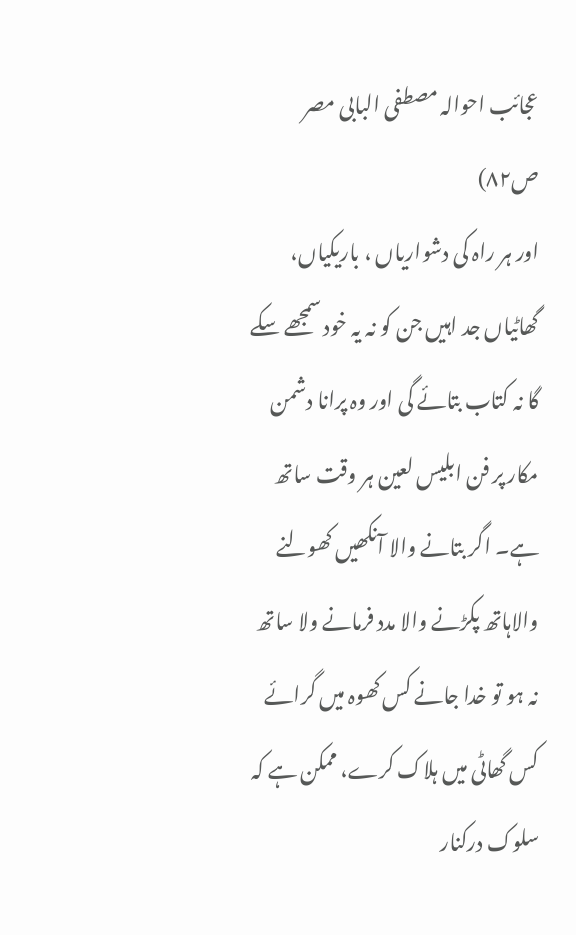عجائب احوالہ مصطفی البابی مصر ص۸۲)
اور ہر راہ کی دشواریاں ، باریکیاں، گھاٹیاں جد اہیں جن کو نہ یہ خود سمجھے سکے گا نہ کتاب بتائے گی اور وہ پرانا دشمن مکار پر فن ابلیس لعین ہر وقت ساتھ ہے۔ اگر بتانے والا آنکھیں کھولنے والاہاتھ پکڑنے والا مدد فرمانے ولا ساتھ نہ ہو تو خدا جانے کس کھوہ میں گرائے کس گھاٹی میں ہلاک کرے، ممکن ہے کہ سلوک درکنار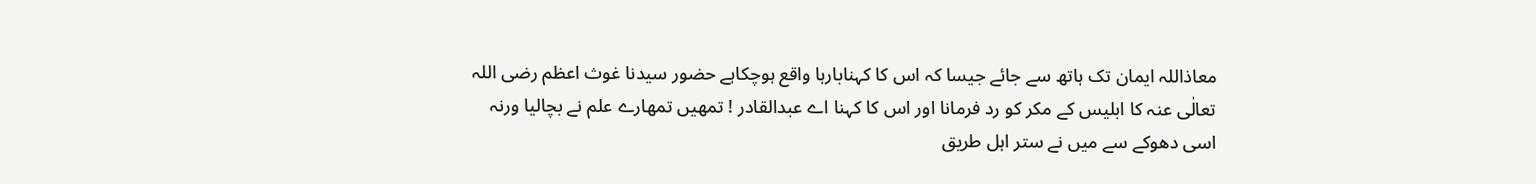معاذاللہ ایمان تک ہاتھ سے جائے جیسا کہ اس کا کہنابارہا واقع ہوچکاہے حضور سیدنا غوث اعظم رضی اللہ تعالٰی عنہ کا ابلیس کے مکر کو رد فرمانا اور اس کا کہنا اے عبدالقادر ! تمھیں تمھارے علم نے بچالیا ورنہ اسی دھوکے سے میں نے ستر اہل طریق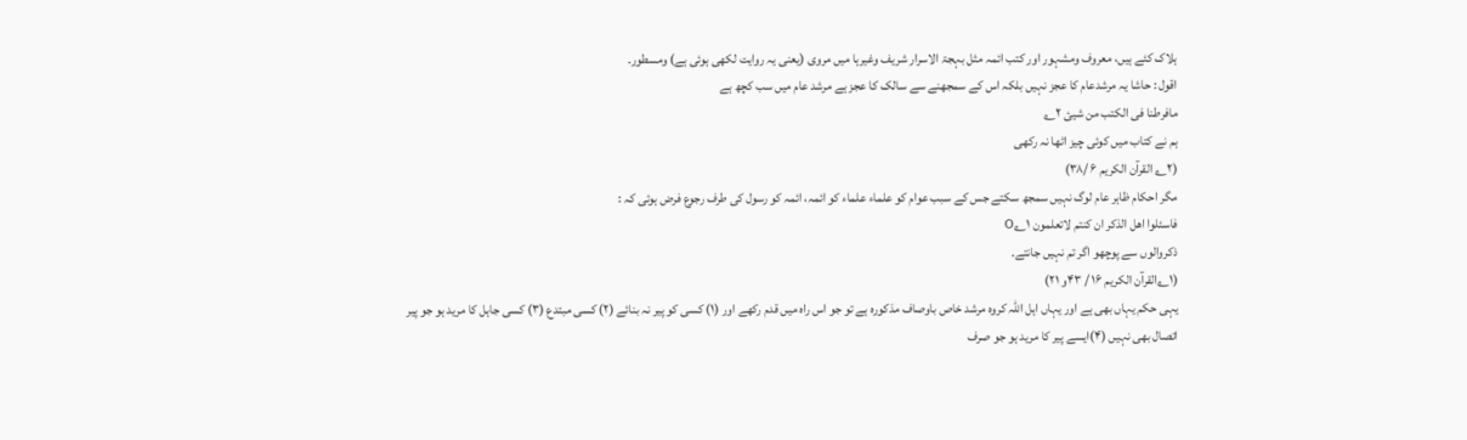ہلاک کئے ہیں، معروف ومشہور اور کتب ائمہ مثل بہجۃ الاسرار شریف وغیرہا میں مروی (یعنی یہ روایت لکھی ہوئی ہے) ومسطور۔
اقول : حاشا یہ مرشدعام کا عجز نہیں بلکہ اس کے سمجھنے سے سالک کا عجز ہے مرشد عام میں سب کچھ ہے
مافرطنا فی الکتب من شیئ ۲؎
ہم نے کتاب میں کوئی چیز اٹھا نہ رکھی
(۲؎ القرآن الکریم ۶ /۳۸)
مگر احکام ظاہر عام لوگ نہیں سمجھ سکتے جس کے سبب عوام کو علماء علماء کو ائمہ، ائمہ کو رسول کی طرف رجوع فرض ہوئی کہ :
فاسئلوا اھل الذکر ان کنتم لاتعلمون ۱؎o
ذکروالوں سے پوچھو اگر تم نہیں جانتے۔
(۱؎القرآن الکریم ۱۶ / ۴۳و ۲۱)
یہی حکم یہاں بھی ہے اور یہاں اہل اللہ کروہ مرشد خاص باوصاف مذکورہ ہے تو جو اس راہ میں قدم رکھے اور (۱) کسی کو پیر نہ بنائے (۲) کسی مبتدع (۳) کسی جاہل کا مرید ہو جو پیر اتصال بھی نہیں (۴)ایسے پیر کا مرید ہو جو صرف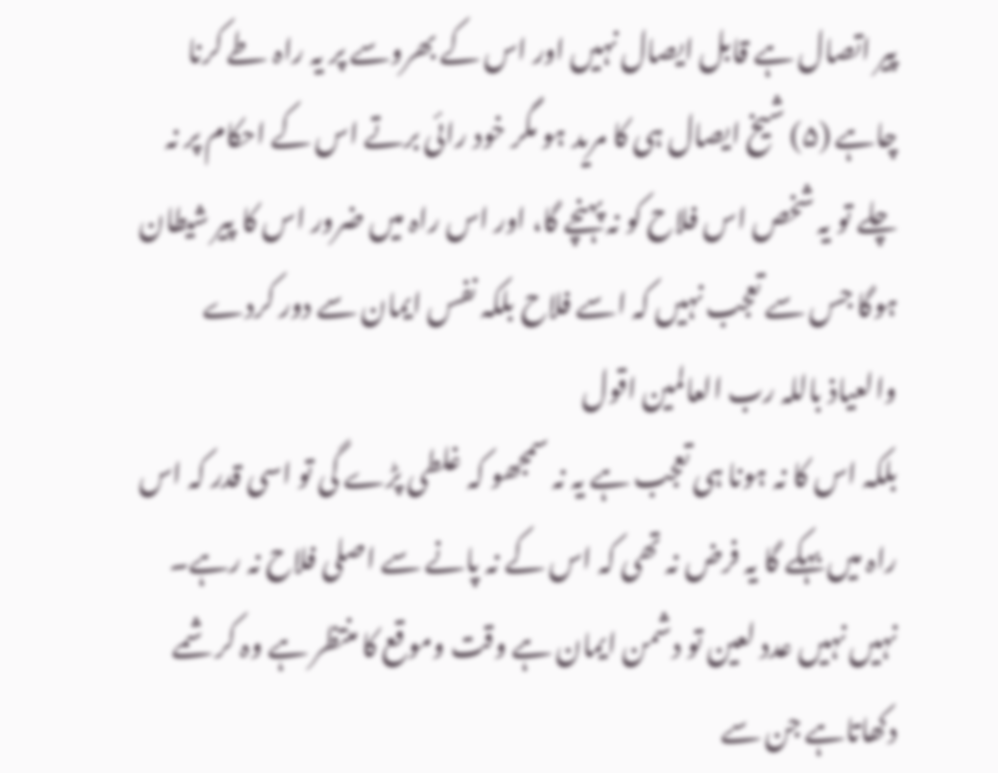پیر اتصال ہے قابل ایصال نہیں اور اس کے بھروسے پر یہ راہ طے کرنا چاہے (۵) شیخ ایصال ہی کا مرید ہو مگر خود رائی برتے اس کے احکام پر نہ چلے تو یہ شخص اس فلاح کو نہ پہنچے گا، اور اس راہ میں ضرور اس کا پیر شیطان ہوگا جس سے تعجب نہیں کہ اسے فلاح بلکہ نفس ایمان سے دور کردے
والعیاذ باللہ رب العالمین اقول
بلکہ اس کا نہ ہونا ہی تعجب ہے یہ نہ سمجھو کہ غلطی پڑے گی تو اسی قدر کہ اس راہ میں بہکے گا یہ فرض نہ تھی کہ اس کے نہ پانے سے اصلی فلاح نہ رہے۔ نہیں نہیں عدد لعین تو دشمن ایمان ہے وقت وموقع کا منتظر ہے وہ کرشمے دکھاتاہے جن سے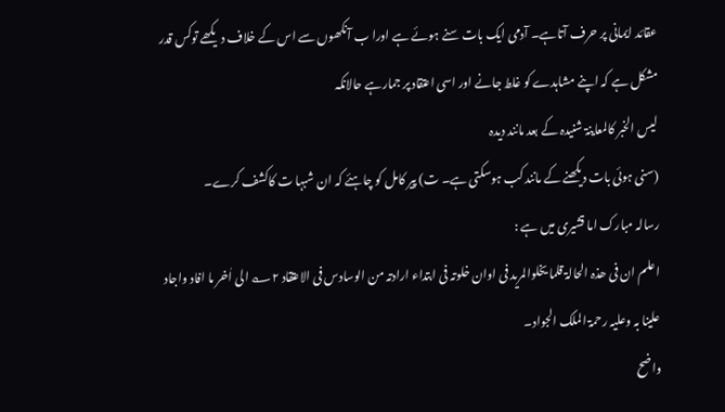عقائد ایمانی پر حرف آتاہے۔ آدمی ایک بات سنے ہوئے ہے اورا ب آنکھوں سے اس کے خلاف دیکھے توکس قدر مشکل ہے کہ اپنے مشاہدے کو غلط جانے اور اسی اعتقاد پر جمارہے حالانکہ
لیس الخبر کالمعاینۃ شنیدہ کے بعد مانند دیدہ
(سنی ہوئی بات دیکھنے کے مانند کب ہوسکتی ہے۔ ت) پیر کامل کو چاہئے کہ ان شبہا ت کاکشف کرے۔
رسالہ مبارک اما قشیری میں ہے :
اعلم ان فی ھذہ الحالۃ قلما یخلوالمرید فی اوان خلوتہ فی ابتداء ارادتہ من الوسادس فی الاعتقاد ۲؎ الی اٰخر ما افاد واجاد علینا بہ وعلیہ رحمۃ الملک الجواد۔
واضح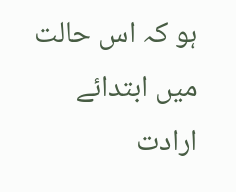ہو کہ اس حالت میں ابتدائے ارادت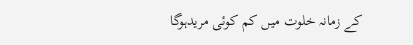کے زمانہ خلوت میں کم کوئی مریدہوگا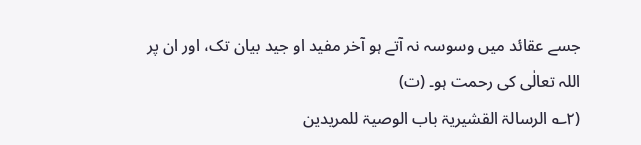جسے عقائد میں وسوسہ نہ آتے ہو آخر مفید او جید بیان تک، اور ان پر اللہ تعالٰی کی رحمت ہو۔ (ت)
(۲؎ الرسالۃ القشیریۃ باب الوصیۃ للمریدین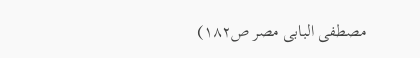مصطفی البابی مصر ص۱۸۲)